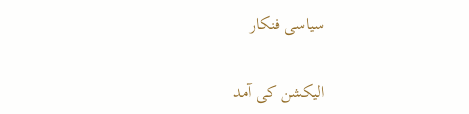سیاسی فنکار

الیکشن کی آمد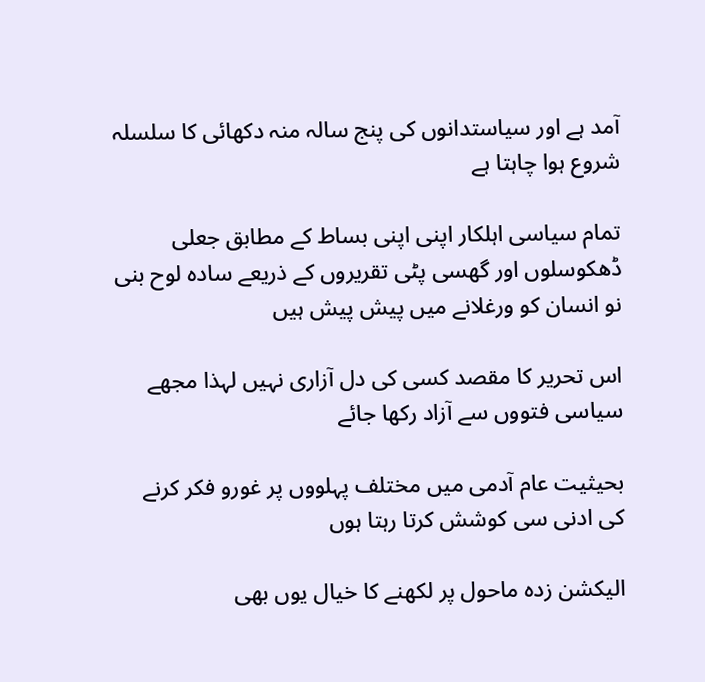آمد ہے اور سیاستدانوں کی پنج سالہ منہ دکھائی کا سلسلہ شروع ہوا چاہتا ہے

تمام سیاسی اہلکار اپنی اپنی بساط کے مطابق جعلی ڈھکوسلوں اور گھسی پٹی تقریروں کے ذریعے سادہ لوح بنی نو انسان کو ورغلانے میں پیش پیش ہیں

اس تحریر کا مقصد کسی کی دل آزاری نہیں لہذا مجھے سیاسی فتووں سے آزاد رکھا جائے

بحیثیت عام آدمی میں مختلف پہلووں پر غورو فکر کرنے کی ادنی سی کوشش کرتا رہتا ہوں

الیکشن زدہ ماحول پر لکھنے کا خیال یوں بھی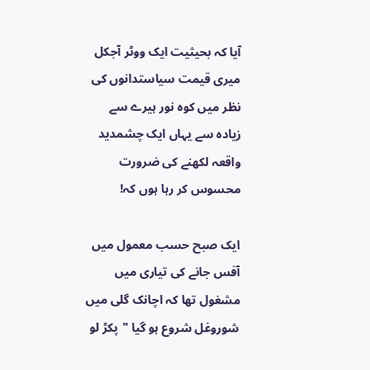آیا کہ بحیثیت ایک ووٹر آجکل میری قیمت سیاستدانوں کی نظر میں کوہ نور ہیرے سے زیادہ سے یہاں ایک چشمدید واقعہ لکھنے کی ضرورت محسوس کر رہا ہوں کہ!

ایک صبح حسب معمول میں آفس جانے کی تیاری میں مشغول تھا کہ اچانک گلی میں شوروغل شروع ہو گیا "پکڑ لو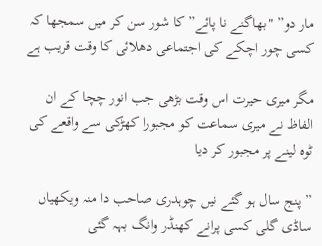مار دو” "بھاگنے نا پائے” کا شور سن کر میں سمجھا کہ کسی چور اچکے کی اجتماعی دھلائی کا وقت قریب ہے

مگر میری حیرت اس وقت بڑھی جب انور چچا کے ان الفاظ نے میری سماعت کو مجبورا کھڑکی سے واقعے کی ٹوہ لینے پر مجبور کر دیا

” پنج سال ہو گئے نیں چوہدری صاحب دا منہ ویکھیاں ساڈی گلی کسی پرانے کھنڈر وانگ بہہ گئی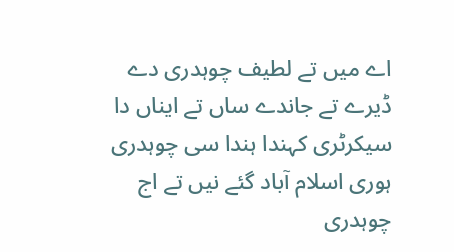اے میں تے لطیف چوہدری دے ڈیرے تے جاندے ساں تے ایناں دا سیکرٹری کہندا ہندا سی چوہدری ہوری اسلام آباد گئے نیں تے اج چوہدری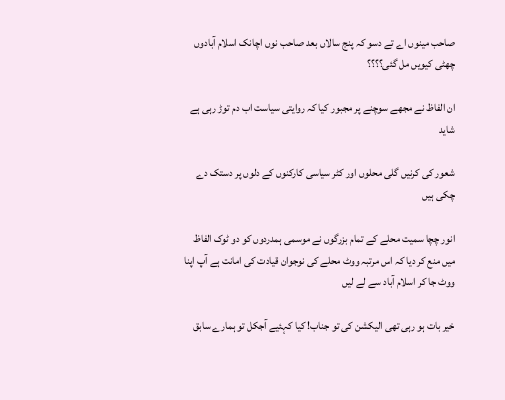صاحب مینوں اے تے دسو کہ پنج سالاں بعد صاحب نوں اچانک اسلام آبادوں چھٹی کیویں مل گئی؟؟؟؟

ان الفاظ نے مجھے سوچنے پر مجبور کیا کہ روایتی سیاست اب دم توڑ رہی ہے شاید

شعور کی کرنیں گلی محلوں اور کٹر سیاسی کارکنوں کے دلوں پر دستک دے چکی ہیں

انور چچا سمیت محلے کے تمام بزرگوں نے موسمی ہمدردوں کو دو ٹوک الفاظ میں منع کر دیا کہ اس مرتبہ ووٹ محلے کی نوجوان قیادت کی امانت ہے آپ اپنا ووٹ جا کر اسلام آباد سے لے لیں

خیر بات ہو رہی تھی الیکشن کی تو جناب! کیا کہئیے آجکل تو ہمارے سابق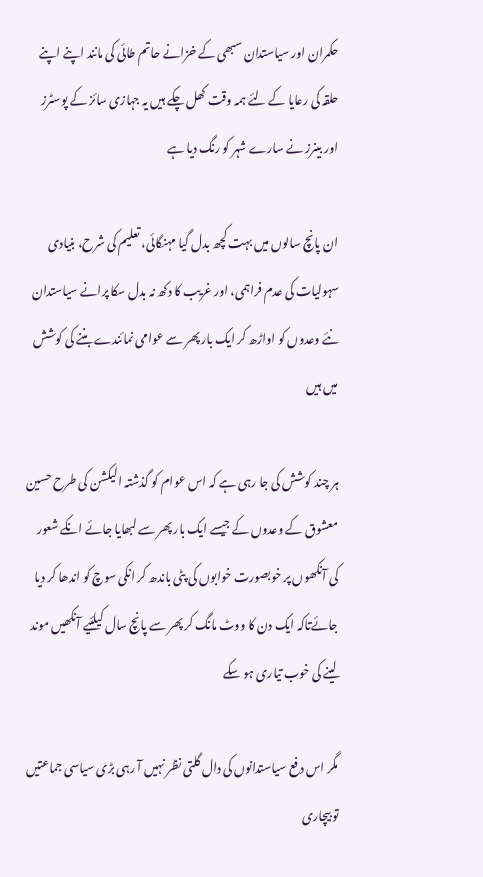حکمران اور سیاستدان سبھی کے خزانے حاتم طائی کی مانند اپنے اپنے حلقہ کی رعایا کے لئے ہمہ وقت کھل چکے ہیں یہ جہازی سائز کے پوسٹرز اور بینرز نے سارے شہر کو رنگ دیا ہے

ان پانچ سالوں میں بہت کچھ بدل گیا مہنگائی، تعلیم کی شرح، بنیادی سہولیات کی عدم فراہمی، اور غریب کا دکھ نہ بدل سکا پرانے سیاستدان نئے وعدوں کو اواڑھ کر ایک بار پھر سے عوامی نمائندے بننے کی کوشش میں ہیں

ہر چند کوشش کی جا رہی ہے کہ اس عوام کو گذشتہ الیکشن کی طرح حسین معشوق کے وعدوں کے جیسے ایک بار پھر سے لبھایا جائے انکے شعور کی آنکھوں پر خوبصورت خوابوں کی پٹی باندھ کر انکی سوچ کو اندھا کر دیا جائےتاکہ ایک دن کا ووٹ مانگ کر پھر سے پانچ سال کیلئیے آنکھیں موند لینے کی خوب تیاری ہو سکے

مگر اس دفع سیاستدانوں کی دال گلتی نظر نہیں آ رہی بڑی سیاسی جماعتیں تو بیچاری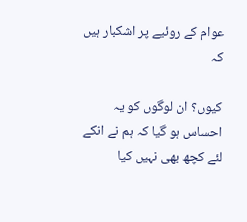عوام کے روئیے پر اشکبار ہیں کہ

کیوں؟ ان لوگوں کو یہ احساس ہو گیا کہ ہم نے انکے لئے کچھ بھی نہیں کیا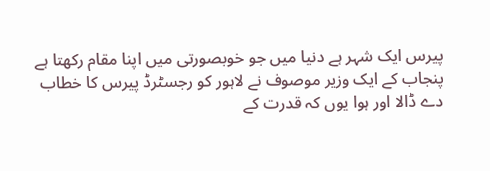پیرس ایک شہر ہے دنیا میں جو خوبصورتی میں اپنا مقام رکھتا ہے پنجاب کے ایک وزیر موصوف نے لاہور کو رجسٹرڈ پیرس کا خطاب دے ڈالا اور ہوا یوں کہ قدرت کے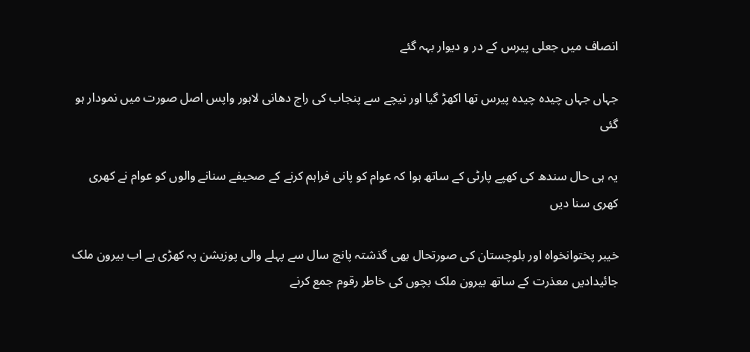انصاف میں جعلی پیرس کے در و دیوار بہہ گئے

جہاں جہاں چیدہ چیدہ پیرس تھا اکھڑ گیا اور نیچے سے پنجاب کی راج دھانی لاہور واپس اصل صورت میں نمودار ہو گئی

یہ ہی حال سندھ کی کھپے پارٹی کے ساتھ ہوا کہ عوام کو پانی فراہم کرنے کے صحیفے سنانے والوں کو عوام نے کھری کھری سنا دیں

خیبر پختوانخواہ اور بلوچستان کی صورتحال بھی گذشتہ پانچ سال سے پہلے والی پوزیشن پہ کھڑی ہے اب بیرون ملک جائیدادیں معذرت کے ساتھ بیرون ملک بچوں کی خاطر رقوم جمع کرنے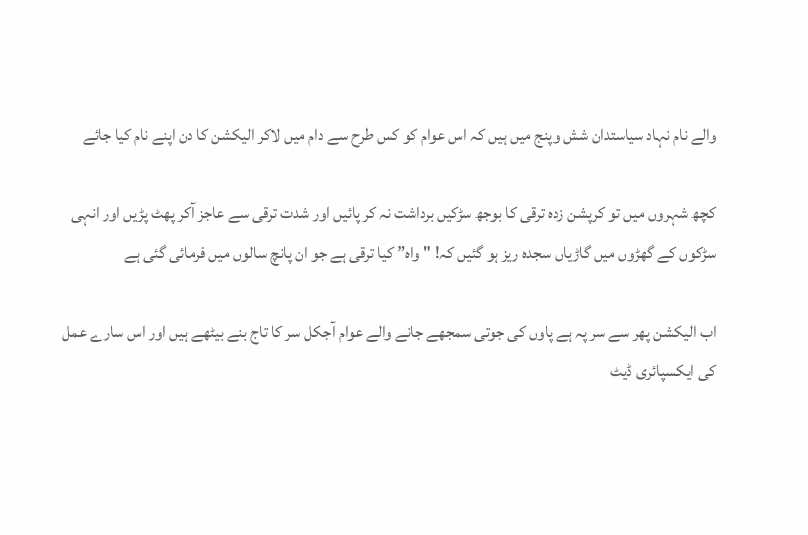والے نام نہاد سیاستدان شش وپنج میں ہیں کہ اس عوام کو کس طرح سے دام میں لاکر الیکشن کا دن اپنے نام کیا جائے

کچھ شہروں میں تو کرپشن زدہ ترقی کا بوجھ سڑکیں برداشت نہ کر پائیں اور شدت ترقی سے عاجز آکر پھٹ پڑیں اور انہی سڑکوں کے گھڑوں میں گاڑیاں سجدہ ریز ہو گئیں کہ! "واہ” کیا ترقی ہے جو ان پانچ سالوں میں فرمائی گئی ہے

اب الیکشن پھر سے سر پہ ہے پاوں کی جوتی سمجھے جانے والے عوام آجکل سر کا تاج بنے بیٹھے ہیں اور اس سارے عمل کی ایکسپائری ڈیٹ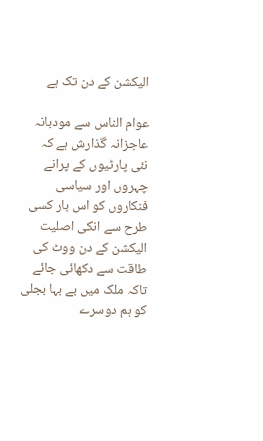الیکشن کے دن تک ہے

عوام الناس سے مودبانہ عاجزانہ گذارش ہے کہ نئی پارٹیوں کے پرانے چہروں اور سیاسی فنکاروں کو اس بار کسی طرح سے انکی اصلیت الیکشن کے دن ووٹ کی طاقت سے دکھائی جائے تاکہ ملک میں بے بہا بجلی کو ہم دوسرے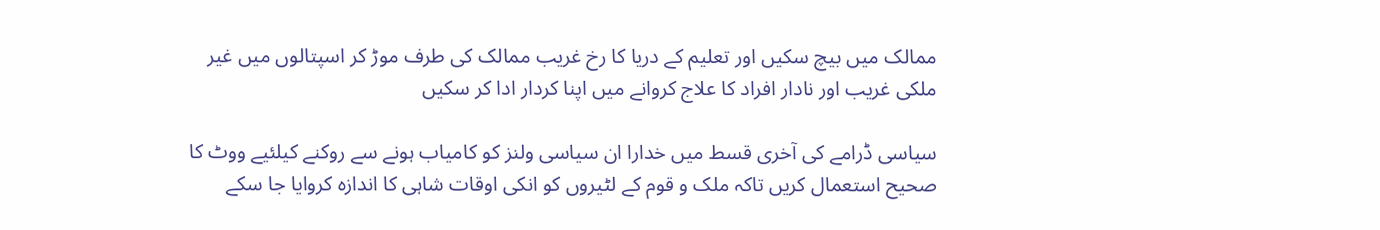ممالک میں بیچ سکیں اور تعلیم کے دریا کا رخ غریب ممالک کی طرف موڑ کر اسپتالوں میں غیر ملکی غریب اور نادار افراد کا علاج کروانے میں اپنا کردار ادا کر سکیں

سیاسی ڈرامے کی آخری قسط میں خدارا ان سیاسی ولنز کو کامیاب ہونے سے روکنے کیلئیے ووٹ کا صحیح استعمال کریں تاکہ ملک و قوم کے لٹیروں کو انکی اوقات شاہی کا اندازہ کروایا جا سکے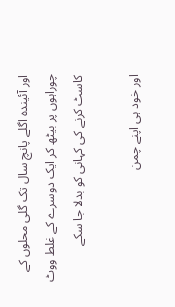اور آئیندہ اگلے پانچ سال تک گلی محلوں کے چوراہوں پر بیٹھ کر ایک دوسرے کے غلط ووٹ کاسٹ کرنے کی کہانی کو بدلا جا سکے

اور خود ہی اپنے چمن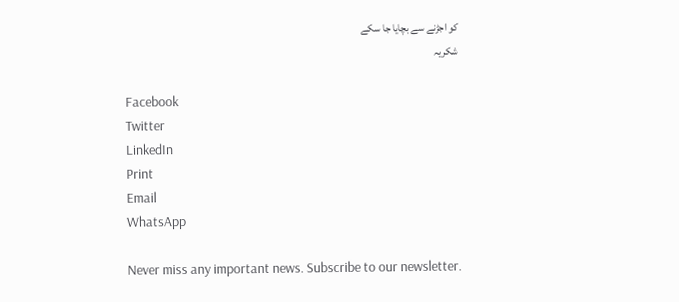کو اجڑنے سے بچایا جا سکے
شکریہ

Facebook
Twitter
LinkedIn
Print
Email
WhatsApp

Never miss any important news. Subscribe to our newsletter.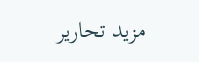مزید تحاریر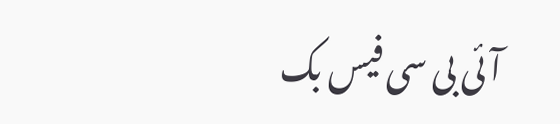آئی بی سی فیس بک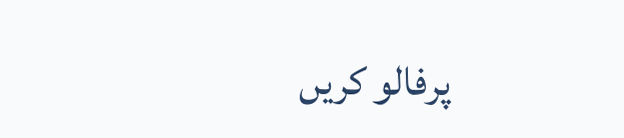پرفالو کریں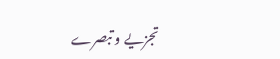تجزیے و تبصرے